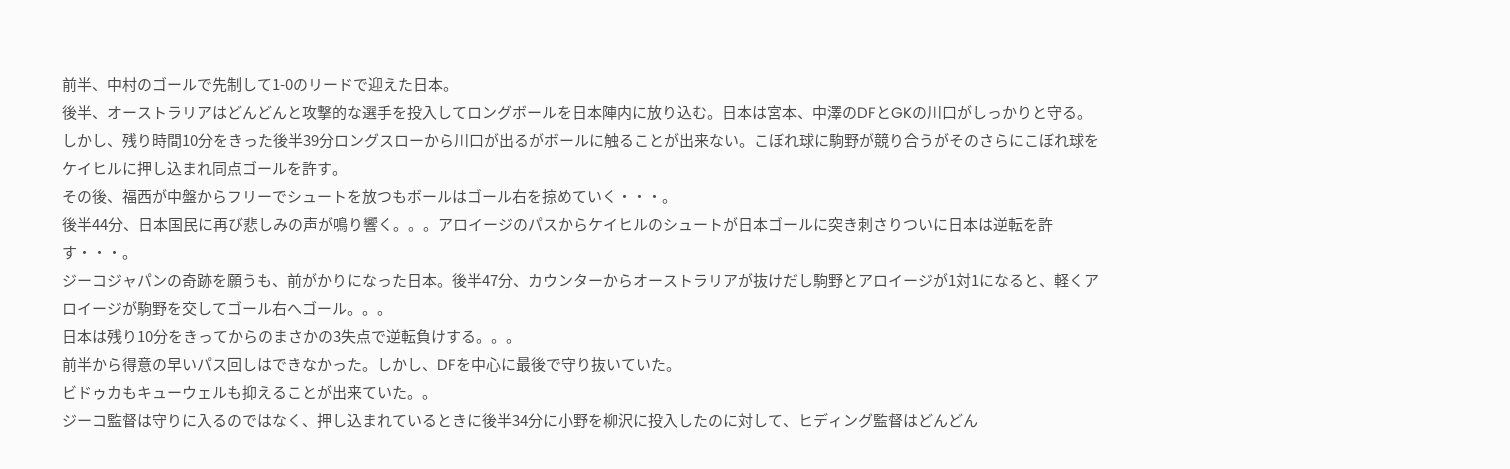前半、中村のゴールで先制して1-0のリードで迎えた日本。
後半、オーストラリアはどんどんと攻撃的な選手を投入してロングボールを日本陣内に放り込む。日本は宮本、中澤のDFとGKの川口がしっかりと守る。
しかし、残り時間10分をきった後半39分ロングスローから川口が出るがボールに触ることが出来ない。こぼれ球に駒野が競り合うがそのさらにこぼれ球をケイヒルに押し込まれ同点ゴールを許す。
その後、福西が中盤からフリーでシュートを放つもボールはゴール右を掠めていく・・・。
後半44分、日本国民に再び悲しみの声が鳴り響く。。。アロイージのパスからケイヒルのシュートが日本ゴールに突き刺さりついに日本は逆転を許す・・・。
ジーコジャパンの奇跡を願うも、前がかりになった日本。後半47分、カウンターからオーストラリアが抜けだし駒野とアロイージが1対1になると、軽くアロイージが駒野を交してゴール右へゴール。。。
日本は残り10分をきってからのまさかの3失点で逆転負けする。。。
前半から得意の早いパス回しはできなかった。しかし、DFを中心に最後で守り抜いていた。
ビドゥカもキューウェルも抑えることが出来ていた。。
ジーコ監督は守りに入るのではなく、押し込まれているときに後半34分に小野を柳沢に投入したのに対して、ヒディング監督はどんどん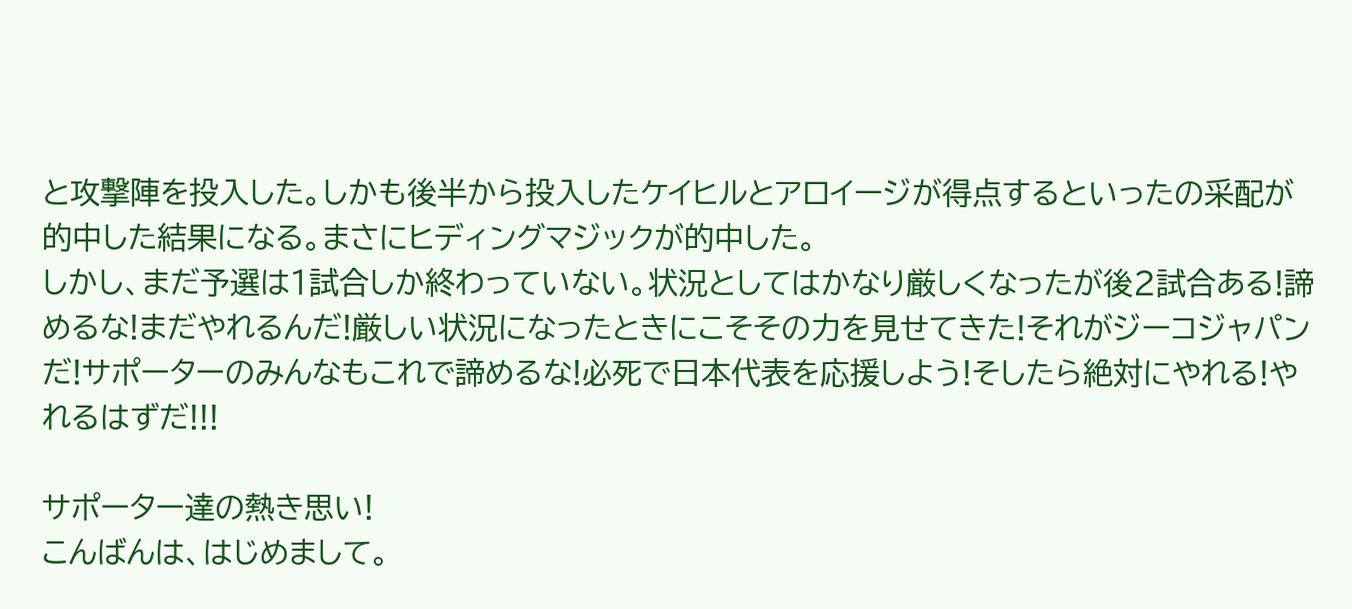と攻撃陣を投入した。しかも後半から投入したケイヒルとアロイージが得点するといったの采配が的中した結果になる。まさにヒディングマジックが的中した。
しかし、まだ予選は1試合しか終わっていない。状況としてはかなり厳しくなったが後2試合ある!諦めるな!まだやれるんだ!厳しい状況になったときにこそその力を見せてきた!それがジーコジャパンだ!サポーターのみんなもこれで諦めるな!必死で日本代表を応援しよう!そしたら絶対にやれる!やれるはずだ!!!

サポーター達の熱き思い!
こんばんは、はじめまして。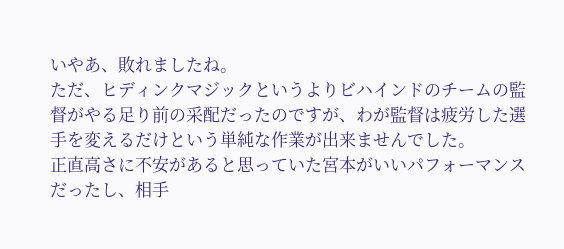いやあ、敗れましたね。
ただ、ヒディンクマジックというよりビハインドのチームの監督がやる足り前の采配だったのですが、わが監督は疲労した選手を変えるだけという単純な作業が出来ませんでした。
正直高さに不安があると思っていた宮本がいいパフォーマンスだったし、相手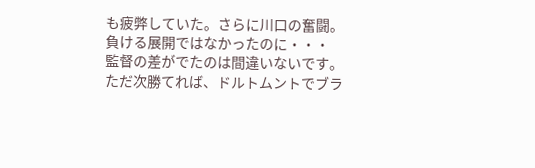も疲弊していた。さらに川口の奮闘。
負ける展開ではなかったのに・・・
監督の差がでたのは間違いないです。
ただ次勝てれば、ドルトムントでブラ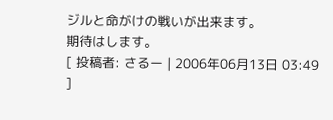ジルと命がけの戦いが出来ます。
期待はします。
[ 投稿者: さるー | 2006年06月13日 03:49 ]